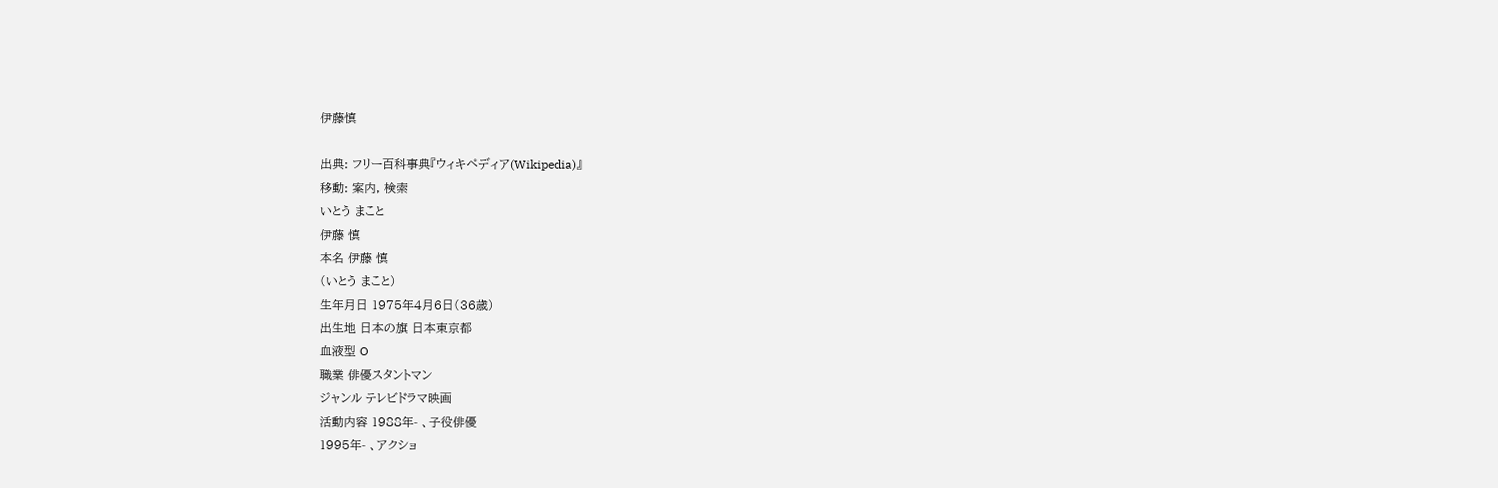伊藤慎

出典: フリー百科事典『ウィキペディア(Wikipedia)』
移動: 案内, 検索
いとう まこと
伊藤 慎
本名 伊藤 慎
(いとう まこと)
生年月日 1975年4月6日(36歳)
出生地 日本の旗 日本東京都
血液型 O
職業 俳優スタントマン
ジャンル テレビドラマ映画
活動内容 1988年- 、子役俳優
1995年- 、アクショ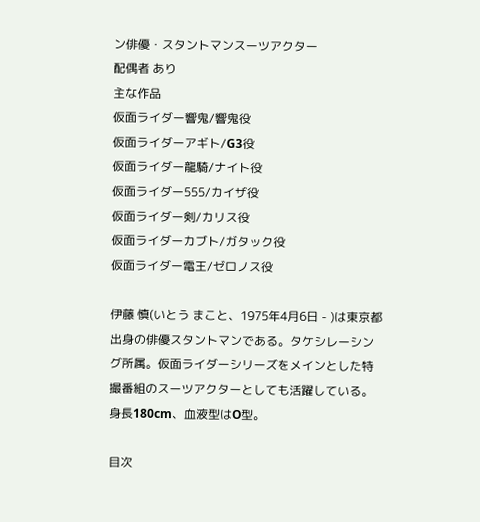ン俳優・スタントマンスーツアクター
配偶者 あり
主な作品
仮面ライダー響鬼/響鬼役
仮面ライダーアギト/G3役
仮面ライダー龍騎/ナイト役
仮面ライダー555/カイザ役
仮面ライダー剣/カリス役
仮面ライダーカブト/ガタック役
仮面ライダー電王/ゼロノス役

伊藤 慎(いとう まこと、1975年4月6日 - )は東京都出身の俳優スタントマンである。タケシレーシング所属。仮面ライダーシリーズをメインとした特撮番組のスーツアクターとしても活躍している。身長180cm、血液型はO型。

目次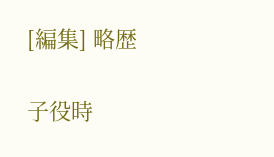[編集] 略歴

子役時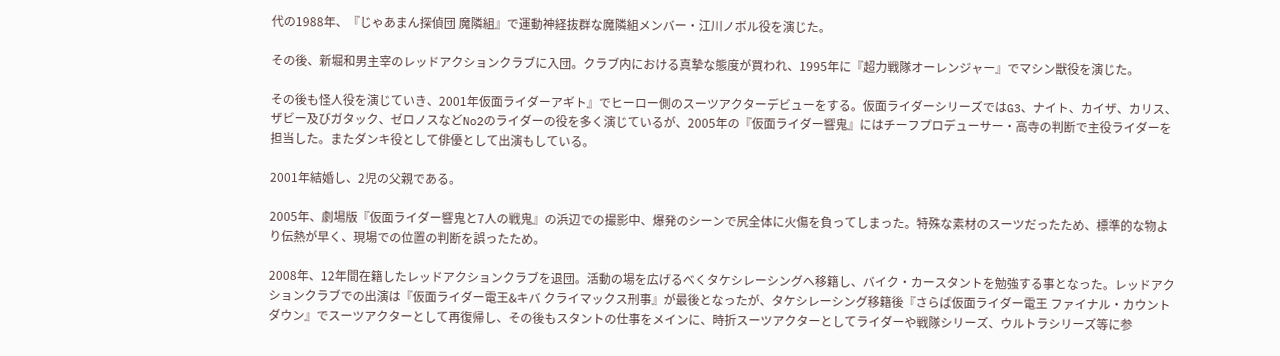代の1988年、『じゃあまん探偵団 魔隣組』で運動神経抜群な魔隣組メンバー・江川ノボル役を演じた。

その後、新堀和男主宰のレッドアクションクラブに入団。クラブ内における真摯な態度が買われ、1995年に『超力戦隊オーレンジャー』でマシン獣役を演じた。

その後も怪人役を演じていき、2001年仮面ライダーアギト』でヒーロー側のスーツアクターデビューをする。仮面ライダーシリーズではG3、ナイト、カイザ、カリス、ザビー及びガタック、ゼロノスなどNo2のライダーの役を多く演じているが、2005年の『仮面ライダー響鬼』にはチーフプロデューサー・高寺の判断で主役ライダーを担当した。またダンキ役として俳優として出演もしている。

2001年結婚し、2児の父親である。

2005年、劇場版『仮面ライダー響鬼と7人の戦鬼』の浜辺での撮影中、爆発のシーンで尻全体に火傷を負ってしまった。特殊な素材のスーツだったため、標準的な物より伝熱が早く、現場での位置の判断を誤ったため。

2008年、12年間在籍したレッドアクションクラブを退団。活動の場を広げるべくタケシレーシングへ移籍し、バイク・カースタントを勉強する事となった。レッドアクションクラブでの出演は『仮面ライダー電王&キバ クライマックス刑事』が最後となったが、タケシレーシング移籍後『さらば仮面ライダー電王 ファイナル・カウントダウン』でスーツアクターとして再復帰し、その後もスタントの仕事をメインに、時折スーツアクターとしてライダーや戦隊シリーズ、ウルトラシリーズ等に参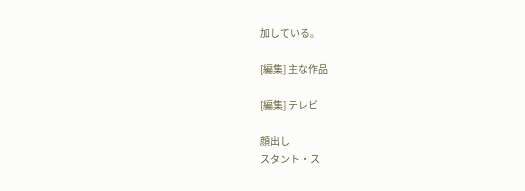加している。

[編集] 主な作品

[編集] テレビ

顔出し
スタント・ス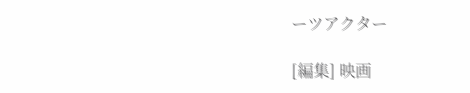ーツアクター

[編集] 映画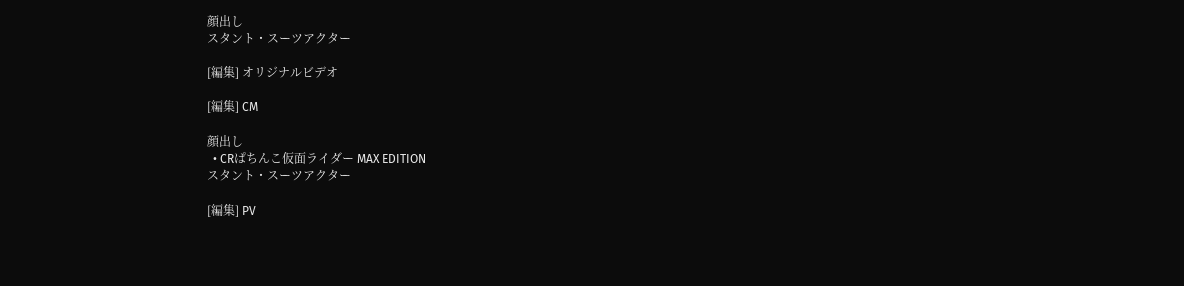顔出し
スタント・スーツアクター

[編集] オリジナルビデオ

[編集] CM

顔出し
  • CRぱちんこ仮面ライダー MAX EDITION
スタント・スーツアクター

[編集] PV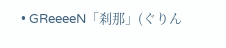• GReeeeN「刹那」(ぐりん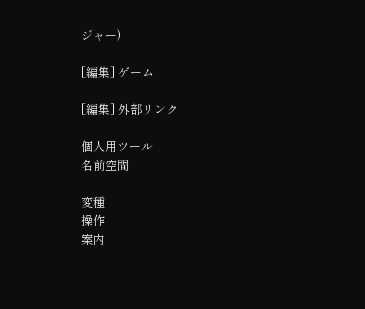ジャー)

[編集] ゲーム

[編集] 外部リンク

個人用ツール
名前空間

変種
操作
案内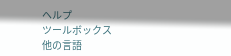ヘルプ
ツールボックス
他の言語